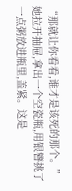“那就让你看看,谁才是该死的那个。”
她拉开抽屉,拿出一个空瓷瓶,用银簪挑了一点粥放进瓶里,盖紧。这是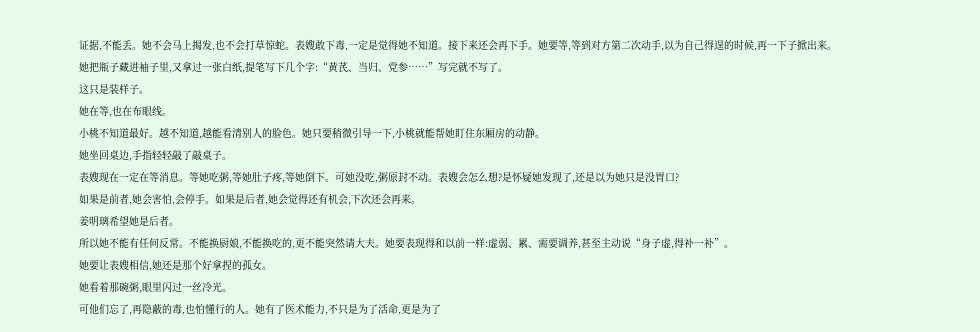证据,不能丢。她不会马上揭发,也不会打草惊蛇。表嫂敢下毒,一定是觉得她不知道。接下来还会再下手。她要等,等到对方第二次动手,以为自己得逞的时候,再一下子掀出来。
她把瓶子藏进袖子里,又拿过一张白纸,提笔写下几个字:“黄芪、当归、党参……”写完就不写了。
这只是装样子。
她在等,也在布眼线。
小桃不知道最好。越不知道,越能看清别人的脸色。她只要稍微引导一下,小桃就能帮她盯住东厢房的动静。
她坐回桌边,手指轻轻敲了敲桌子。
表嫂现在一定在等消息。等她吃粥,等她肚子疼,等她倒下。可她没吃,粥原封不动。表嫂会怎么想?是怀疑她发现了,还是以为她只是没胃口?
如果是前者,她会害怕,会停手。如果是后者,她会觉得还有机会,下次还会再来。
姜明璃希望她是后者。
所以她不能有任何反常。不能换厨娘,不能换吃的,更不能突然请大夫。她要表现得和以前一样:虚弱、累、需要调养,甚至主动说“身子虚,得补一补”。
她要让表嫂相信,她还是那个好拿捏的孤女。
她看着那碗粥,眼里闪过一丝冷光。
可他们忘了,再隐蔽的毒,也怕懂行的人。她有了医术能力,不只是为了活命,更是为了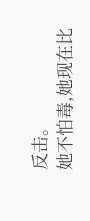反击。
她不怕毒,她现在比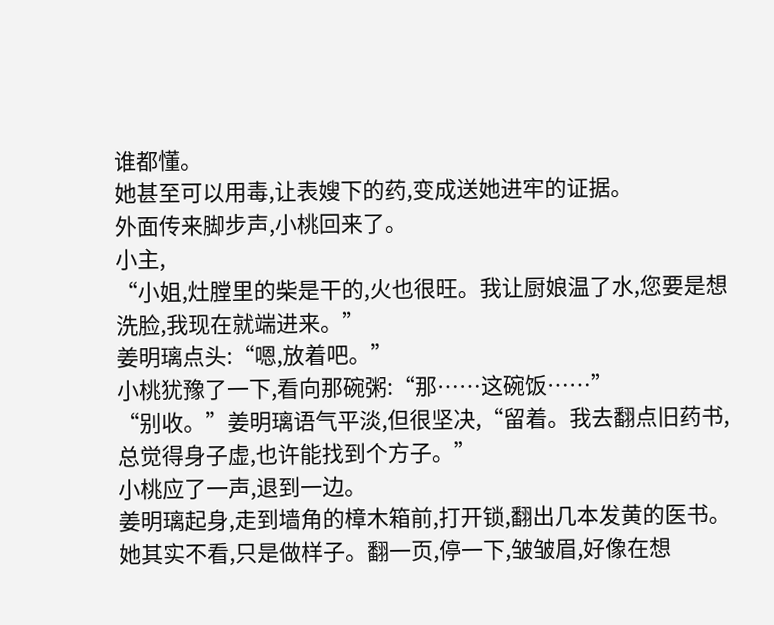谁都懂。
她甚至可以用毒,让表嫂下的药,变成送她进牢的证据。
外面传来脚步声,小桃回来了。
小主,
“小姐,灶膛里的柴是干的,火也很旺。我让厨娘温了水,您要是想洗脸,我现在就端进来。”
姜明璃点头:“嗯,放着吧。”
小桃犹豫了一下,看向那碗粥:“那……这碗饭……”
“别收。”姜明璃语气平淡,但很坚决,“留着。我去翻点旧药书,总觉得身子虚,也许能找到个方子。”
小桃应了一声,退到一边。
姜明璃起身,走到墙角的樟木箱前,打开锁,翻出几本发黄的医书。她其实不看,只是做样子。翻一页,停一下,皱皱眉,好像在想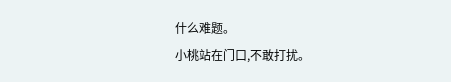什么难题。
小桃站在门口,不敢打扰。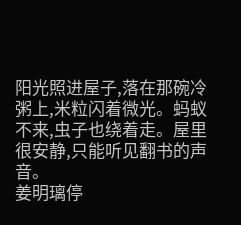阳光照进屋子,落在那碗冷粥上,米粒闪着微光。蚂蚁不来,虫子也绕着走。屋里很安静,只能听见翻书的声音。
姜明璃停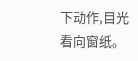下动作,目光看向窗纸。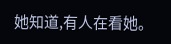她知道,有人在看她。